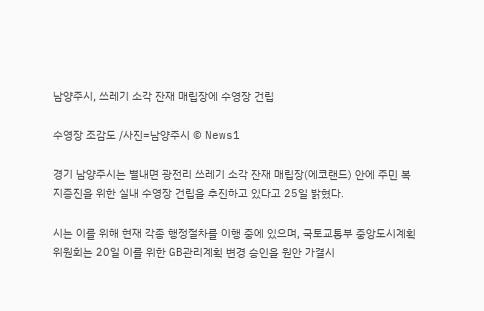남양주시, 쓰레기 소각 잔재 매립장에 수영장 건립

수영장 조감도 /사진=남양주시 © News1

경기 남양주시는 별내면 광전리 쓰레기 소각 잔재 매립장(에코랜드) 안에 주민 복지증진을 위한 실내 수영장 건립을 추진하고 있다고 25일 밝혔다.

시는 이를 위해 현재 각종 행정절차를 이행 중에 있으며, 국토교통부 중앙도시계획위원회는 20일 이를 위한 GB관리계획 변경 승인을 원안 가결시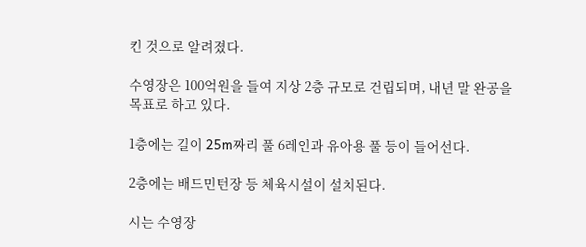킨 것으로 알려졌다.

수영장은 100억원을 들여 지상 2층 규모로 건립되며, 내년 말 완공을 목표로 하고 있다.

1층에는 길이 25m짜리 풀 6레인과 유아용 풀 등이 들어선다.

2층에는 배드민턴장 등 체육시설이 설치된다.

시는 수영장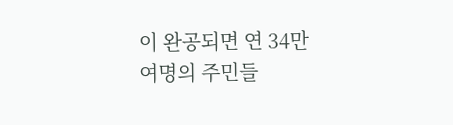이 완공되면 연 34만여명의 주민들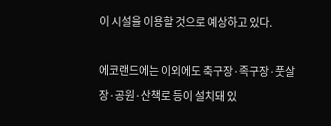이 시설을 이용할 것으로 예상하고 있다.

에코랜드에는 이외에도 축구장·족구장·풋살장·공원·산책로 등이 설치돼 있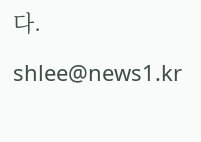다.

shlee@news1.kr